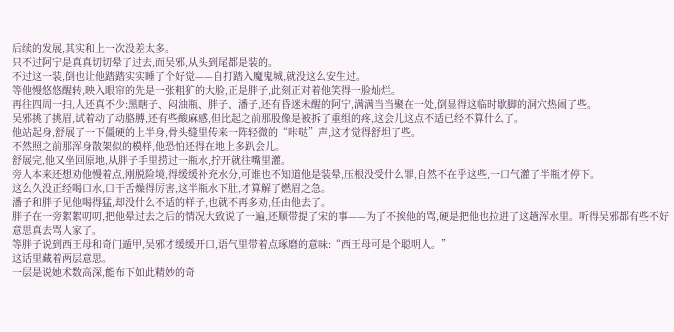后续的发展,其实和上一次没差太多。
只不过阿宁是真真切切晕了过去,而吴邪,从头到尾都是装的。
不过这一装,倒也让他踏踏实实睡了个好觉——自打踏入魔鬼城,就没这么安生过。
等他慢悠悠醒转,映入眼帘的先是一张粗犷的大脸,正是胖子,此刻正对着他笑得一脸灿烂。
再往四周一扫,人还真不少:黑瞎子、闷油瓶、胖子、潘子,还有昏迷未醒的阿宁,满满当当聚在一处,倒显得这临时歇脚的洞穴热闹了些。
吴邪挑了挑眉,试着动了动胳膊,还有些酸麻感,但比起之前那股像是被拆了重组的疼,这会儿这点不适已经不算什么了。
他站起身,舒展了一下僵硬的上半身,骨头缝里传来一阵轻微的“咔哒”声,这才觉得舒坦了些。
不然照之前那浑身散架似的模样,他恐怕还得在地上多趴会儿。
舒展完,他又坐回原地,从胖子手里捞过一瓶水,拧开就往嘴里灌。
旁人本来还想劝他慢着点,刚脱险境,得缓缓补充水分,可谁也不知道他是装晕,压根没受什么罪,自然不在乎这些,一口气灌了半瓶才停下。
这么久没正经喝口水,口干舌燥得厉害,这半瓶水下肚,才算解了燃眉之急。
潘子和胖子见他喝得猛,却没什么不适的样子,也就不再多劝,任由他去了。
胖子在一旁絮絮叨叨,把他晕过去之后的情况大致说了一遍,还顺带提了宋的事——为了不挨他的骂,硬是把他也拉进了这趟浑水里。听得吴邪都有些不好意思真去骂人家了。
等胖子说到西王母和奇门遁甲,吴邪才缓缓开口,语气里带着点琢磨的意味:“西王母可是个聪明人。”
这话里藏着两层意思。
一层是说她术数高深,能布下如此精妙的奇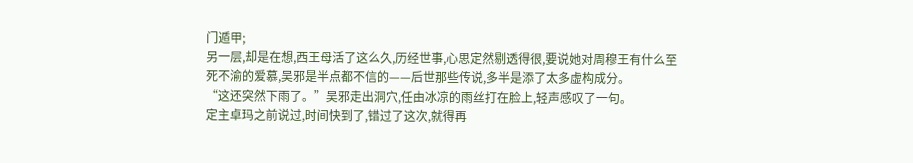门遁甲;
另一层,却是在想,西王母活了这么久,历经世事,心思定然剔透得很,要说她对周穆王有什么至死不渝的爱慕,吴邪是半点都不信的——后世那些传说,多半是添了太多虚构成分。
“这还突然下雨了。”吴邪走出洞穴,任由冰凉的雨丝打在脸上,轻声感叹了一句。
定主卓玛之前说过,时间快到了,错过了这次,就得再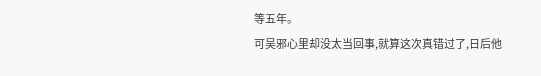等五年。
可吴邪心里却没太当回事,就算这次真错过了,日后他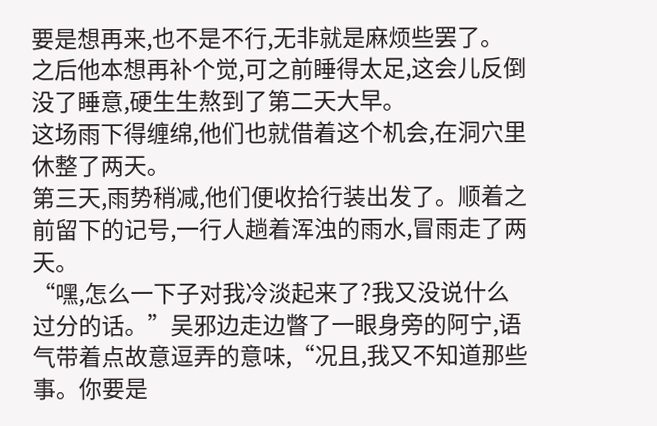要是想再来,也不是不行,无非就是麻烦些罢了。
之后他本想再补个觉,可之前睡得太足,这会儿反倒没了睡意,硬生生熬到了第二天大早。
这场雨下得缠绵,他们也就借着这个机会,在洞穴里休整了两天。
第三天,雨势稍减,他们便收拾行装出发了。顺着之前留下的记号,一行人趟着浑浊的雨水,冒雨走了两天。
“嘿,怎么一下子对我冷淡起来了?我又没说什么过分的话。”吴邪边走边瞥了一眼身旁的阿宁,语气带着点故意逗弄的意味,“况且,我又不知道那些事。你要是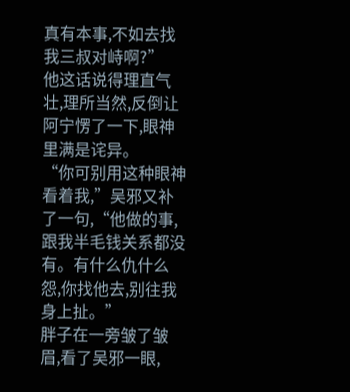真有本事,不如去找我三叔对峙啊?”
他这话说得理直气壮,理所当然,反倒让阿宁愣了一下,眼神里满是诧异。
“你可别用这种眼神看着我,”吴邪又补了一句,“他做的事,跟我半毛钱关系都没有。有什么仇什么怨,你找他去,别往我身上扯。”
胖子在一旁皱了皱眉,看了吴邪一眼,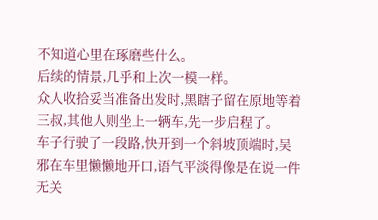不知道心里在琢磨些什么。
后续的情景,几乎和上次一模一样。
众人收拾妥当准备出发时,黑瞎子留在原地等着三叔,其他人则坐上一辆车,先一步启程了。
车子行驶了一段路,快开到一个斜坡顶端时,吴邪在车里懒懒地开口,语气平淡得像是在说一件无关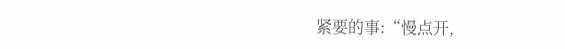紧要的事:“慢点开,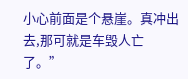小心前面是个悬崖。真冲出去,那可就是车毁人亡了。”